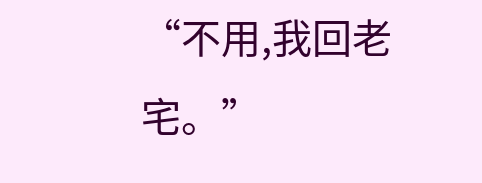“不用,我回老宅。”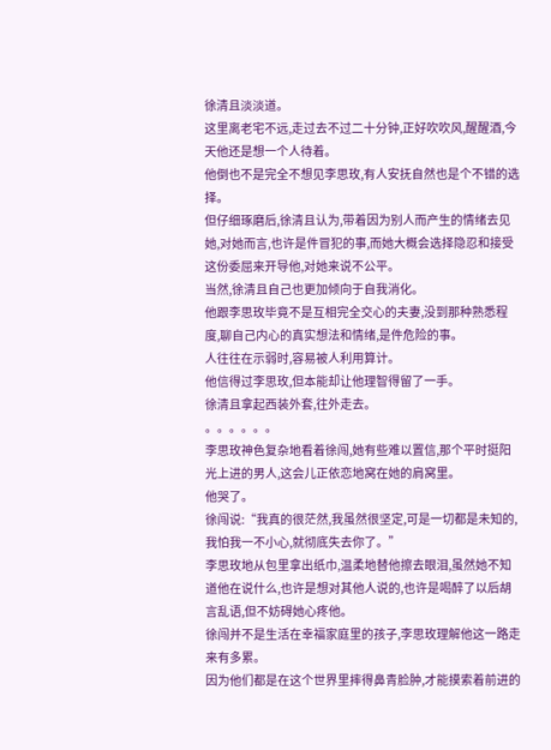徐清且淡淡道。
这里离老宅不远,走过去不过二十分钟,正好吹吹风,醒醒酒,今天他还是想一个人待着。
他倒也不是完全不想见李思玫,有人安抚自然也是个不错的选择。
但仔细琢磨后,徐清且认为,带着因为别人而产生的情绪去见她,对她而言,也许是件冒犯的事,而她大概会选择隐忍和接受这份委屈来开导他,对她来说不公平。
当然,徐清且自己也更加倾向于自我消化。
他跟李思玫毕竟不是互相完全交心的夫妻,没到那种熟悉程度,聊自己内心的真实想法和情绪,是件危险的事。
人往往在示弱时,容易被人利用算计。
他信得过李思玫,但本能却让他理智得留了一手。
徐清且拿起西装外套,往外走去。
。。。。。。
李思玫神色复杂地看着徐闯,她有些难以置信,那个平时挺阳光上进的男人,这会儿正依恋地窝在她的肩窝里。
他哭了。
徐闯说:“我真的很茫然,我虽然很坚定,可是一切都是未知的,我怕我一不小心,就彻底失去你了。”
李思玫地从包里拿出纸巾,温柔地替他擦去眼泪,虽然她不知道他在说什么,也许是想对其他人说的,也许是喝醉了以后胡言乱语,但不妨碍她心疼他。
徐闯并不是生活在幸福家庭里的孩子,李思玫理解他这一路走来有多累。
因为他们都是在这个世界里摔得鼻青脸肿,才能摸索着前进的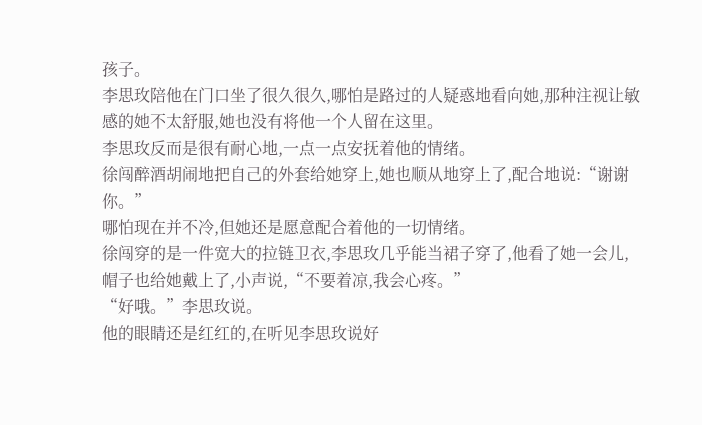孩子。
李思玫陪他在门口坐了很久很久,哪怕是路过的人疑惑地看向她,那种注视让敏感的她不太舒服,她也没有将他一个人留在这里。
李思玫反而是很有耐心地,一点一点安抚着他的情绪。
徐闯醉酒胡闹地把自己的外套给她穿上,她也顺从地穿上了,配合地说:“谢谢你。”
哪怕现在并不冷,但她还是愿意配合着他的一切情绪。
徐闯穿的是一件宽大的拉链卫衣,李思玫几乎能当裙子穿了,他看了她一会儿,帽子也给她戴上了,小声说,“不要着凉,我会心疼。”
“好哦。”李思玫说。
他的眼睛还是红红的,在听见李思玫说好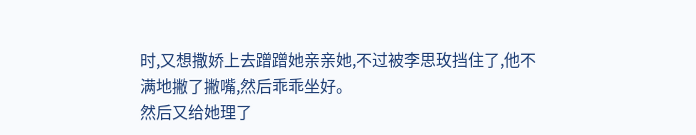时,又想撒娇上去蹭蹭她亲亲她,不过被李思玫挡住了,他不满地撇了撇嘴,然后乖乖坐好。
然后又给她理了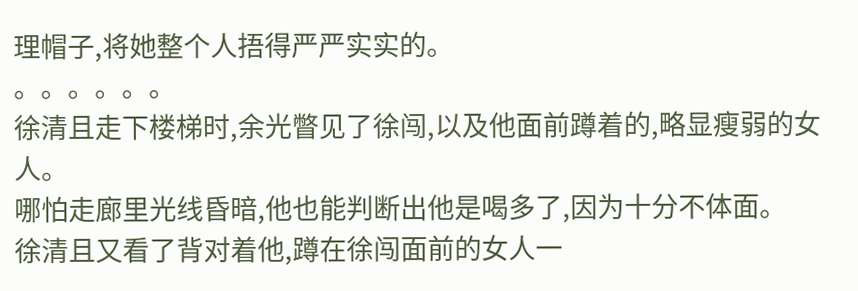理帽子,将她整个人捂得严严实实的。
。。。。。。
徐清且走下楼梯时,余光瞥见了徐闯,以及他面前蹲着的,略显瘦弱的女人。
哪怕走廊里光线昏暗,他也能判断出他是喝多了,因为十分不体面。
徐清且又看了背对着他,蹲在徐闯面前的女人一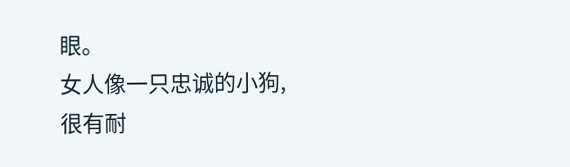眼。
女人像一只忠诚的小狗,很有耐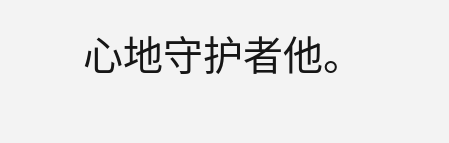心地守护者他。